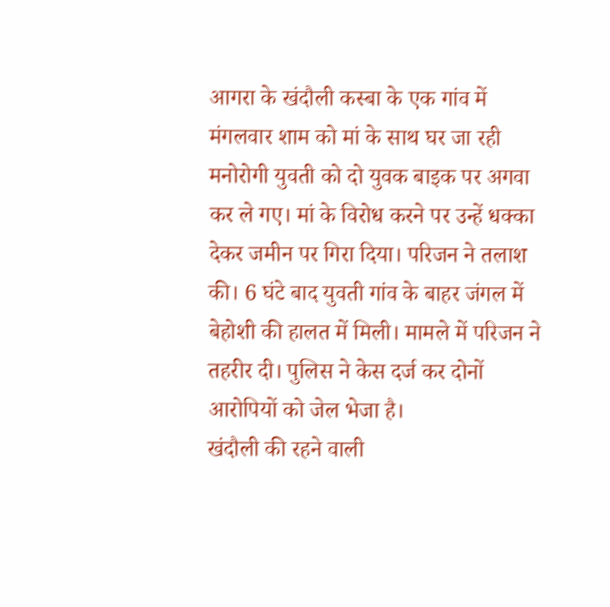आगरा के खंदौली कस्बा के एक गांव में मंगलवार शाम को मां के साथ घर जा रही मनोरोगी युवती को दो युवक बाइक पर अगवा कर ले गए। मां के विरोध करने पर उन्हें धक्का देकर जमीन पर गिरा दिया। परिजन ने तलाश की। 6 घंटे बाद युवती गांव के बाहर जंगल में बेहोशी की हालत में मिली। मामले में परिजन ने तहरीर दी। पुलिस ने केस दर्ज कर दोनों आरोपियों को जेल भेजा है।
खंदौली की रहने वाली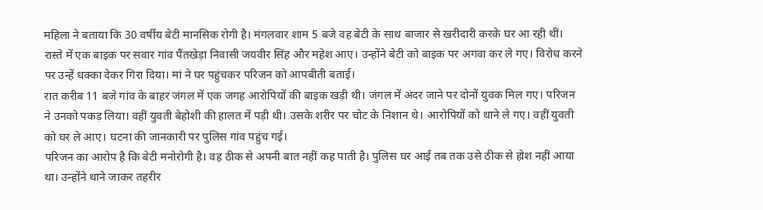महिला ने बताया कि 30 वर्षीय बेटी मानसिक रोगी है। मंगलवार शाम 5 बजे वह बेटी के साथ बाजार से खरीदारी करके घर आ रही थीं। रास्ते में एक बाइक पर सवार गांव पैंतखेड़ा निवासी जयवीर सिंह और महेश आए। उन्होंने बेटी को बाइक पर अगवा कर ले गए। विरोध करने पर उन्हें धक्का देकर गिरा दिया। मां ने घर पहुंचकर परिजन को आपबीती बताई।
रात करीब 11 बजे गांव के बाहर जंगल में एक जगह आरोपियों की बाइक खड़ी थी। जंगल में अंदर जाने पर दोनों युवक मिल गए। परिजन ने उनको पकड़ लिया। वहीं युवती बेहोशी की हालत में पड़ी थी। उसके शरीर पर चोट के निशान थे। आरोपियों को थाने ले गए। वहीं युवती को घर ले आए। घटना की जानकारी पर पुलिस गांव पहुंच गई।
परिजन का आरोप है कि बेटी मनोरोगी है। वह ठीक से अपनी बात नहीं कह पाती है। पुलिस घर आई तब तक उसे ठीक से होश नहीं आया था। उन्होंने थाने जाकर तहरीर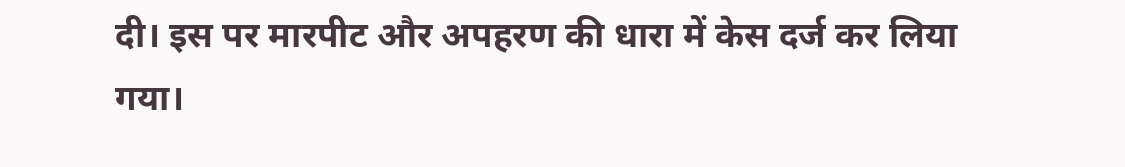दी। इस पर मारपीट और अपहरण की धारा में केस दर्ज कर लिया गया।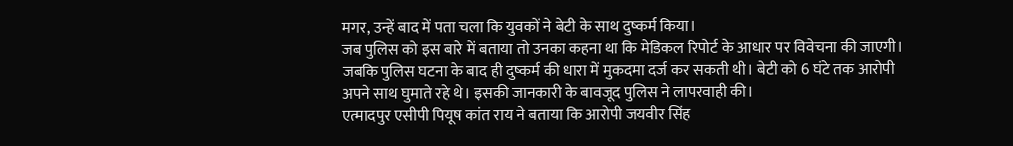मगर, उन्हें बाद में पता चला कि युवकों ने बेटी के साथ दुष्कर्म किया।
जब पुलिस को इस बारे में बताया तो उनका कहना था कि मेडिकल रिपोर्ट के आधार पर विवेचना की जाएगी। जबकि पुलिस घटना के बाद ही दुष्कर्म की धारा में मुकदमा दर्ज कर सकती थी। बेटी को 6 घंटे तक आरोपी अपने साथ घुमाते रहे थे। इसकी जानकारी के बावजूद पुलिस ने लापरवाही की।
एत्मादपुर एसीपी पियूष कांत राय ने बताया कि आरोपी जयवीर सिंह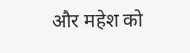और महेश को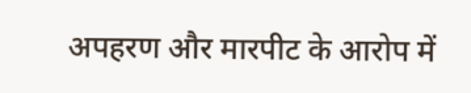अपहरण और मारपीट के आरोप में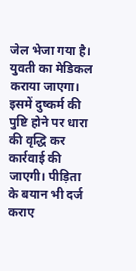जेल भेजा गया है। युवती का मेडिकल कराया जाएगा। इसमें दुष्कर्म की पुष्टि होने पर धारा की वृद्धि कर कार्रवाई की जाएगी। पीड़िता के बयान भी दर्ज कराए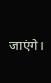जाएंगे।